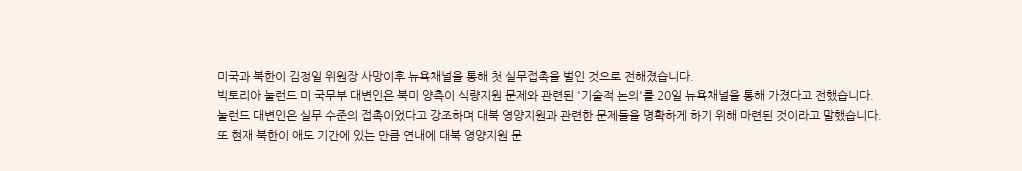미국과 북한이 김정일 위원장 사망이후 뉴욕채널을 통해 첫 실무접촉을 벌인 것으로 전해졌습니다.
빅토리아 눌런드 미 국무부 대변인은 북미 양측이 식량지원 문제와 관련된 '기술적 논의'를 20일 뉴욕채널을 통해 가졌다고 전했습니다.
눌런드 대변인은 실무 수준의 접촉이었다고 강조하며 대북 영양지원과 관련한 문제들을 명확하게 하기 위해 마련된 것이라고 말했습니다.
또 현재 북한이 애도 기간에 있는 만큼 연내에 대북 영양지원 문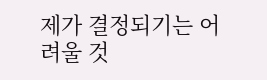제가 결정되기는 어려울 것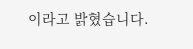이라고 밝혔습니다.